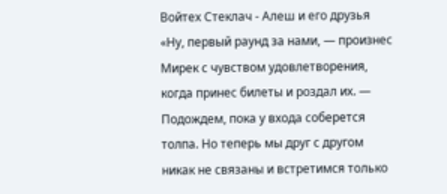Войтех Стеклач - Алеш и его друзья
«Ну, первый раунд за нами, — произнес Мирек с чувством удовлетворения, когда принес билеты и роздал их. — Подождем, пока у входа соберется толпа. Но теперь мы друг с другом никак не связаны и встретимся только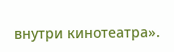внутри кинотеатра».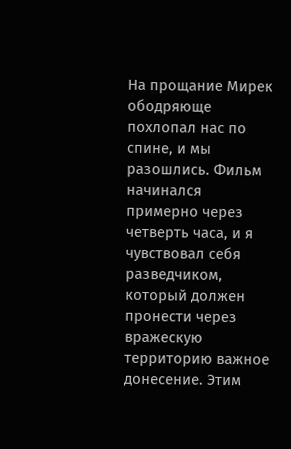На прощание Мирек ободряюще похлопал нас по спине, и мы разошлись. Фильм начинался примерно через четверть часа, и я чувствовал себя разведчиком, который должен пронести через вражескую территорию важное донесение. Этим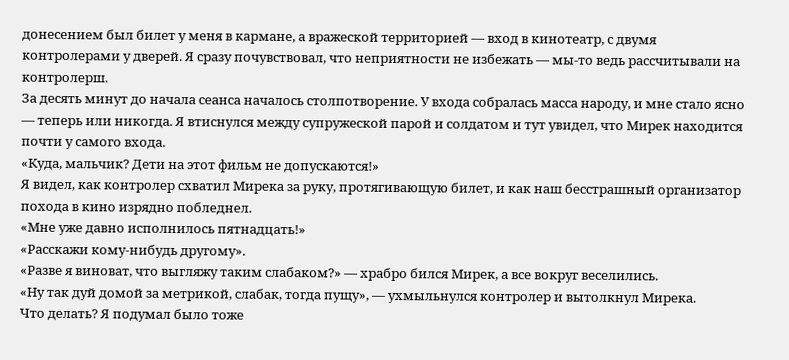донесением был билет у меня в кармане, а вражеской территорией — вход в кинотеатр, с двумя контролерами у дверей. Я сразу почувствовал, что неприятности не избежать — мы-то ведь рассчитывали на контролерш.
За десять минут до начала сеанса началось столпотворение. У входа собралась масса народу, и мне стало ясно — теперь или никогда. Я втиснулся между супружеской парой и солдатом и тут увидел, что Мирек находится почти у самого входа.
«Куда, мальчик? Дети на этот фильм не допускаются!»
Я видел, как контролер схватил Мирека за руку, протягивающую билет, и как наш бесстрашный организатор похода в кино изрядно побледнел.
«Мне уже давно исполнилось пятнадцать!»
«Расскажи кому-нибудь другому».
«Разве я виноват, что выгляжу таким слабаком?» — храбро бился Мирек, а все вокруг веселились.
«Ну так дуй домой за метрикой, слабак, тогда пущу», — ухмыльнулся контролер и вытолкнул Мирека.
Что делать? Я подумал было тоже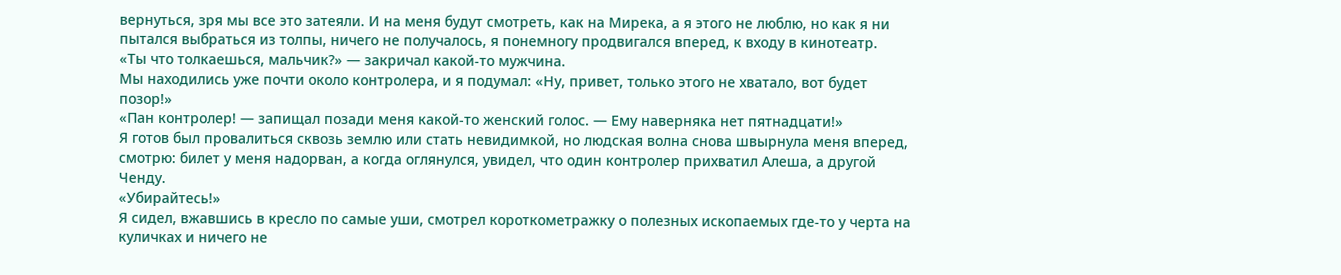вернуться, зря мы все это затеяли. И на меня будут смотреть, как на Мирека, а я этого не люблю, но как я ни пытался выбраться из толпы, ничего не получалось, я понемногу продвигался вперед, к входу в кинотеатр.
«Ты что толкаешься, мальчик?» — закричал какой-то мужчина.
Мы находились уже почти около контролера, и я подумал: «Ну, привет, только этого не хватало, вот будет позор!»
«Пан контролер! — запищал позади меня какой-то женский голос. — Ему наверняка нет пятнадцати!»
Я готов был провалиться сквозь землю или стать невидимкой, но людская волна снова швырнула меня вперед, смотрю: билет у меня надорван, а когда оглянулся, увидел, что один контролер прихватил Алеша, а другой Ченду.
«Убирайтесь!»
Я сидел, вжавшись в кресло по самые уши, смотрел короткометражку о полезных ископаемых где-то у черта на куличках и ничего не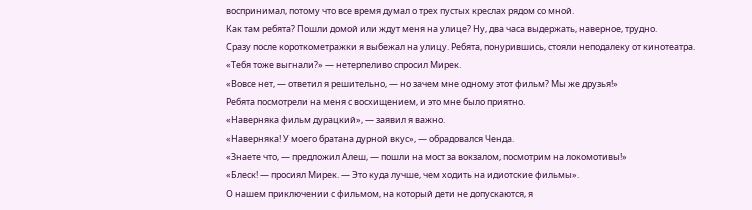воспринимал, потому что все время думал о трех пустых креслах рядом со мной.
Как там ребята? Пошли домой или ждут меня на улице? Ну, два часа выдержать, наверное, трудно.
Сразу после короткометражки я выбежал на улицу. Ребята, понурившись, стояли неподалеку от кинотеатра.
«Тебя тоже выгнали?» — нетерпеливо спросил Мирек.
«Вовсе нет, — ответил я решительно, — но зачем мне одному этот фильм? Мы же друзья!»
Ребята посмотрели на меня с восхищением, и это мне было приятно.
«Наверняка фильм дурацкий», — заявил я важно.
«Наверняка! У моего братана дурной вкус», — обрадовался Ченда.
«Знаете что, — предложил Алеш, — пошли на мост за вокзалом, посмотрим на локомотивы!»
«Блеск! — просиял Мирек. — Это куда лучше, чем ходить на идиотские фильмы».
О нашем приключении с фильмом, на который дети не допускаются, я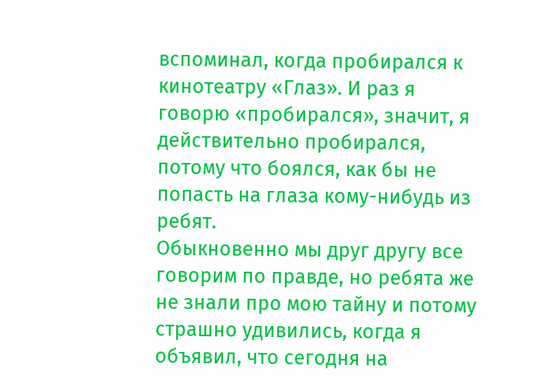вспоминал, когда пробирался к кинотеатру «Глаз». И раз я говорю «пробирался», значит, я действительно пробирался, потому что боялся, как бы не попасть на глаза кому-нибудь из ребят.
Обыкновенно мы друг другу все говорим по правде, но ребята же не знали про мою тайну и потому страшно удивились, когда я объявил, что сегодня на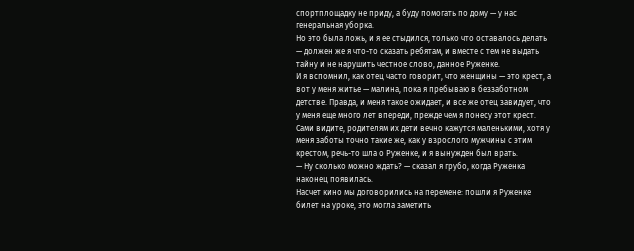спортплощадку не приду, а буду помогать по дому — у нас генеральная уборка.
Но это была ложь, и я ее стыдился, только что оставалось делать — должен же я что-то сказать ребятам, и вместе с тем не выдать тайну и не нарушить честное слово, данное Руженке.
И я вспомнил, как отец часто говорит, что женщины — это крест, а вот у меня житье — малина, пока я пребываю в беззаботном детстве. Правда, и меня такое ожидает, и все же отец завидует, что у меня еще много лет впереди, прежде чем я понесу этот крест.
Сами видите, родителям их дети вечно кажутся маленькими, хотя у меня заботы точно такие же, как у взрослого мужчины с этим крестом, речь-то шла о Руженке, и я вынужден был врать.
— Ну сколько можно ждать? — сказал я грубо, когда Руженка наконец появилась.
Насчет кино мы договорились на перемене: пошли я Руженке билет на уроке, это могла заметить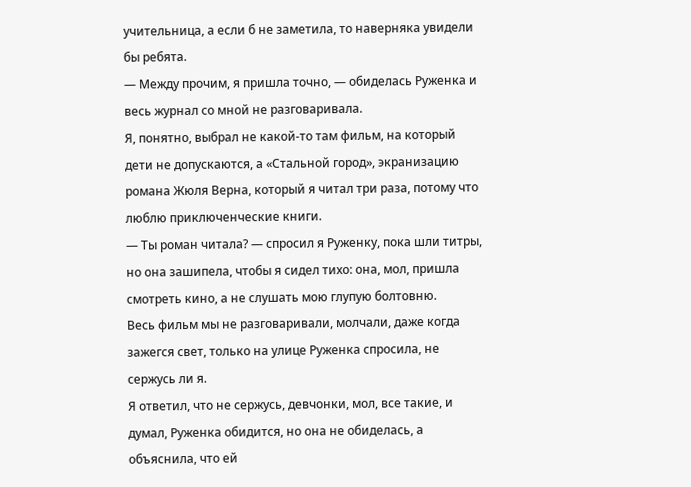учительница, а если б не заметила, то наверняка увидели бы ребята.
— Между прочим, я пришла точно, — обиделась Руженка и весь журнал со мной не разговаривала.
Я, понятно, выбрал не какой-то там фильм, на который дети не допускаются, а «Стальной город», экранизацию романа Жюля Верна, который я читал три раза, потому что люблю приключенческие книги.
— Ты роман читала? — спросил я Руженку, пока шли титры, но она зашипела, чтобы я сидел тихо: она, мол, пришла смотреть кино, а не слушать мою глупую болтовню.
Весь фильм мы не разговаривали, молчали, даже когда зажегся свет, только на улице Руженка спросила, не сержусь ли я.
Я ответил, что не сержусь, девчонки, мол, все такие, и думал, Руженка обидится, но она не обиделась, а объяснила, что ей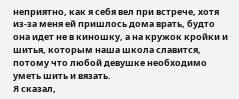неприятно, как я себя вел при встрече, хотя из-за меня ей пришлось дома врать, будто она идет не в киношку, а на кружок кройки и шитья, которым наша школа славится, потому что любой девушке необходимо уметь шить и вязать.
Я сказал,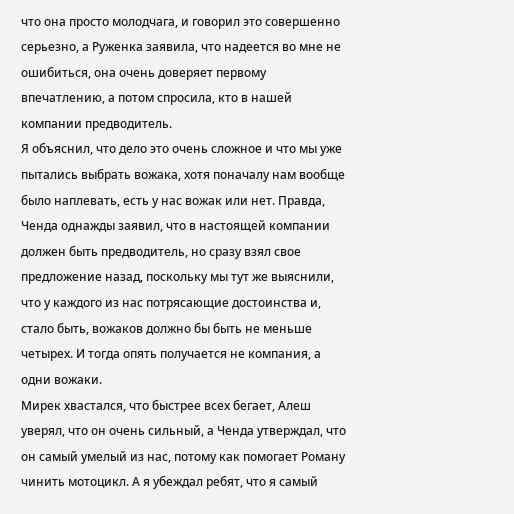что она просто молодчага, и говорил это совершенно серьезно, а Руженка заявила, что надеется во мне не ошибиться, она очень доверяет первому впечатлению, а потом спросила, кто в нашей компании предводитель.
Я объяснил, что дело это очень сложное и что мы уже пытались выбрать вожака, хотя поначалу нам вообще было наплевать, есть у нас вожак или нет. Правда, Ченда однажды заявил, что в настоящей компании должен быть предводитель, но сразу взял свое предложение назад, поскольку мы тут же выяснили, что у каждого из нас потрясающие достоинства и, стало быть, вожаков должно бы быть не меньше четырех. И тогда опять получается не компания, а одни вожаки.
Мирек хвастался, что быстрее всех бегает, Алеш уверял, что он очень сильный, а Ченда утверждал, что он самый умелый из нас, потому как помогает Роману чинить мотоцикл. А я убеждал ребят, что я самый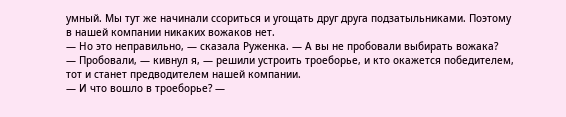умный. Мы тут же начинали ссориться и угощать друг друга подзатыльниками. Поэтому в нашей компании никаких вожаков нет.
— Но это неправильно, — сказала Руженка. — А вы не пробовали выбирать вожака?
— Пробовали, — кивнул я, — решили устроить троеборье, и кто окажется победителем, тот и станет предводителем нашей компании.
— И что вошло в троеборье? —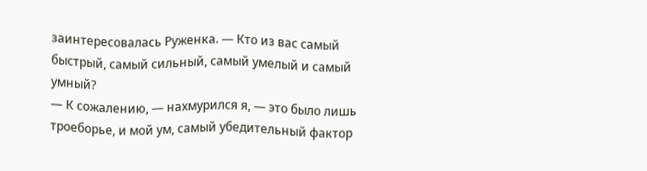заинтересовалась Руженка. — Кто из вас самый быстрый, самый сильный, самый умелый и самый умный?
— К сожалению, — нахмурился я, — это было лишь троеборье, и мой ум, самый убедительный фактор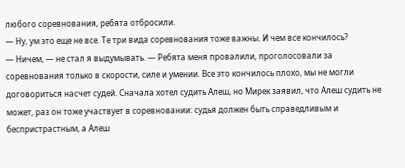любого соревнования, ребята отбросили.
— Ну, ум это еще не все. Те три вида соревнования тоже важны. И чем все кончилось?
— Ничем, — не стал я выдумывать. — Ребята меня провалили, проголосовали за соревнования только в скорости, силе и умении. Все это кончилось плохо, мы не могли договориться насчет судей. Сначала хотел судить Алеш, но Мирек заявил, что Алеш судить не может, раз он тоже участвует в соревновании: судья должен быть справедливым и беспристрастным, а Алеш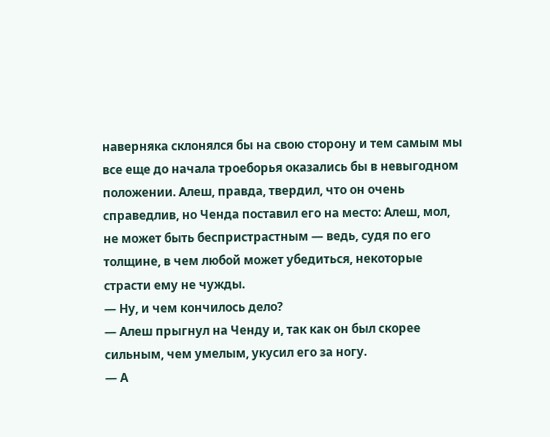наверняка склонялся бы на свою сторону и тем самым мы все еще до начала троеборья оказались бы в невыгодном положении. Алеш, правда, твердил, что он очень справедлив, но Ченда поставил его на место: Алеш, мол, не может быть беспристрастным — ведь, судя по его толщине, в чем любой может убедиться, некоторые страсти ему не чужды.
— Ну, и чем кончилось дело?
— Алеш прыгнул на Ченду и, так как он был скорее сильным, чем умелым, укусил его за ногу.
— А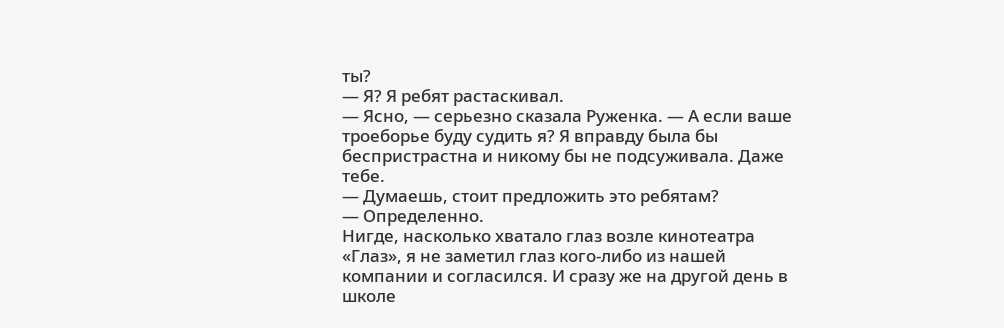ты?
— Я? Я ребят растаскивал.
— Ясно, — серьезно сказала Руженка. — А если ваше троеборье буду судить я? Я вправду была бы беспристрастна и никому бы не подсуживала. Даже тебе.
— Думаешь, стоит предложить это ребятам?
— Определенно.
Нигде, насколько хватало глаз возле кинотеатра «Глаз», я не заметил глаз кого-либо из нашей компании и согласился. И сразу же на другой день в школе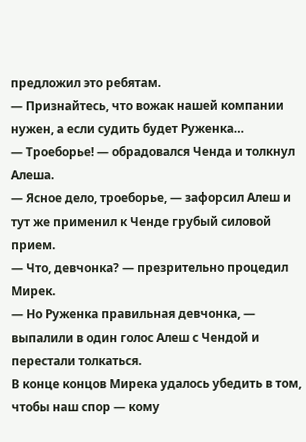предложил это ребятам.
— Признайтесь, что вожак нашей компании нужен, а если судить будет Руженка…
— Троеборье! — обрадовался Ченда и толкнул Алеша.
— Ясное дело, троеборье, — зафорсил Алеш и тут же применил к Ченде грубый силовой прием.
— Что, девчонка? — презрительно процедил Мирек.
— Но Руженка правильная девчонка, — выпалили в один голос Алеш с Чендой и перестали толкаться.
В конце концов Мирека удалось убедить в том, чтобы наш спор — кому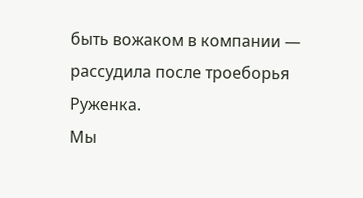быть вожаком в компании — рассудила после троеборья Руженка.
Мы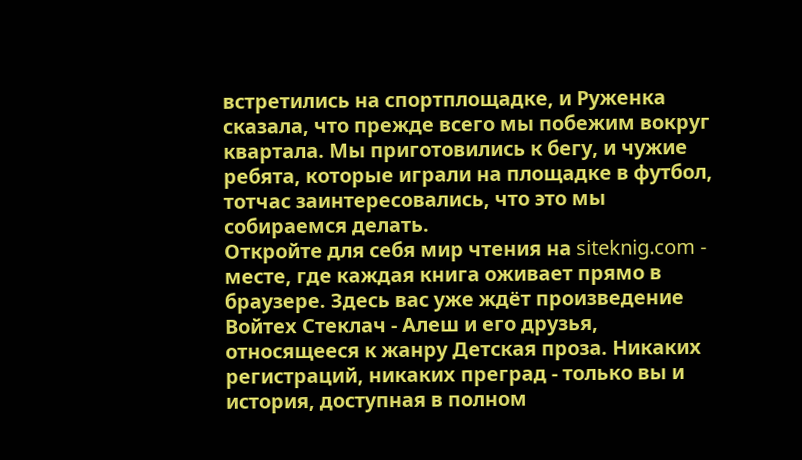встретились на спортплощадке, и Руженка сказала, что прежде всего мы побежим вокруг квартала. Мы приготовились к бегу, и чужие ребята, которые играли на площадке в футбол, тотчас заинтересовались, что это мы собираемся делать.
Откройте для себя мир чтения на siteknig.com - месте, где каждая книга оживает прямо в браузере. Здесь вас уже ждёт произведение Войтех Стеклач - Алеш и его друзья, относящееся к жанру Детская проза. Никаких регистраций, никаких преград - только вы и история, доступная в полном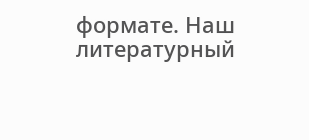формате. Наш литературный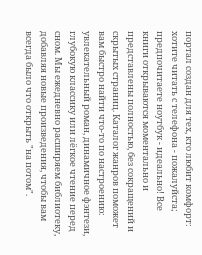портал создан для тех, кто любит комфорт: хотите читать с телефона - пожалуйста; предпочитаете ноутбук - идеально! Все книги открываются моментально и представлены полностью, без сокращений и скрытых страниц. Каталог жанров поможет вам быстро найти что-то по настроению: увлекательный роман, динамичное фэнтези, глубокую классику или лёгкое чтение перед сном. Мы ежедневно расширяем библиотеку, добавляя новые произведения, чтобы вам всегда было что открыть "на потом".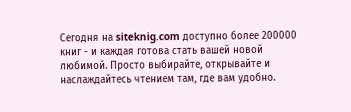Сегодня на siteknig.com доступно более 200000 книг - и каждая готова стать вашей новой любимой. Просто выбирайте, открывайте и наслаждайтесь чтением там, где вам удобно.